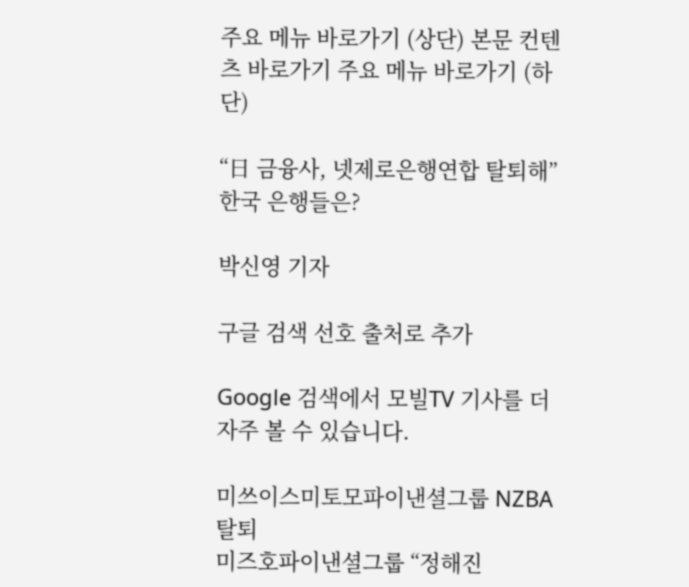주요 메뉴 바로가기 (상단) 본문 컨텐츠 바로가기 주요 메뉴 바로가기 (하단)

“日 금융사, 넷제로은행연합 탈퇴해” 한국 은행들은?

박신영 기자

구글 검색 선호 출처로 추가

Google 검색에서 모빌TV 기사를 더 자주 볼 수 있습니다.

미쓰이스미토모파이낸셜그룹 NZBA 탈퇴
미즈호파이낸셜그룹 “정해진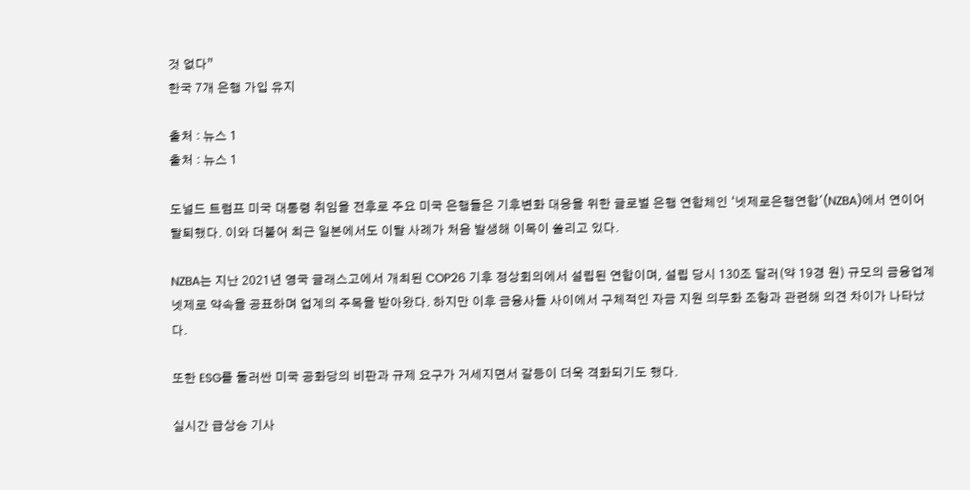것 없다”
한국 7개 은행 가입 유지

출처 : 뉴스 1
출처 : 뉴스 1

도널드 트럼프 미국 대통령 취임을 전후로 주요 미국 은행들은 기후변화 대응을 위한 글로벌 은행 연합체인 ‘넷제로은행연합'(NZBA)에서 연이어 탈퇴했다. 이와 더불어 최근 일본에서도 이탈 사례가 처음 발생해 이목이 쏠리고 있다.

NZBA는 지난 2021년 영국 글래스고에서 개최된 COP26 기후 정상회의에서 설립된 연합이며, 설립 당시 130조 달러(약 19경 원) 규모의 금융업계 넷제로 약속을 공표하며 업계의 주목을 받아왔다. 하지만 이후 금융사들 사이에서 구체적인 자금 지원 의무화 조항과 관련해 의견 차이가 나타났다.

또한 ESG를 둘러싼 미국 공화당의 비판과 규제 요구가 거세지면서 갈등이 더욱 격화되기도 했다.

실시간 급상승 기사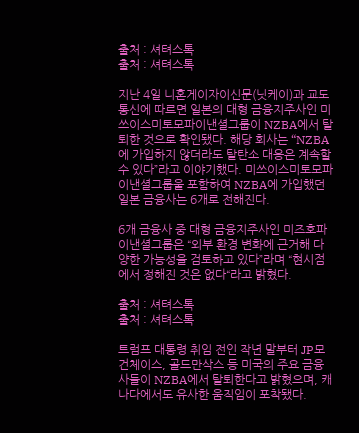출처 : 셔텨스톡
출처 : 셔텨스톡

지난 4일 니혼게이자이신문(닛케이)과 교도통신에 따르면 일본의 대형 금융지주사인 미쓰이스미토모파이낸셜그룹이 NZBA에서 탈퇴한 것으로 확인됐다. 해당 회사는 “NZBA에 가입하지 않더라도 탈탄소 대응은 계속할 수 있다”라고 이야기했다. 미쓰이스미토모파이낸셜그룹울 포함하여 NZBA에 가입했던 일본 금융사는 6개로 전해진다.

6개 금융사 중 대형 금융지주사인 미즈호파이낸셜그룹은 “외부 환경 변화에 근거해 다양한 가능성을 검토하고 있다”라며 “현시점에서 정해진 것은 없다“라고 밝혔다.

출처 : 셔텨스톡
출처 : 셔텨스톡

트럼프 대통령 취임 전인 작년 말부터 JP모건체이스, 골드만삭스 등 미국의 주요 금융사들이 NZBA에서 탈퇴한다고 밝혔으며, 캐나다에서도 유사한 움직임이 포착됐다.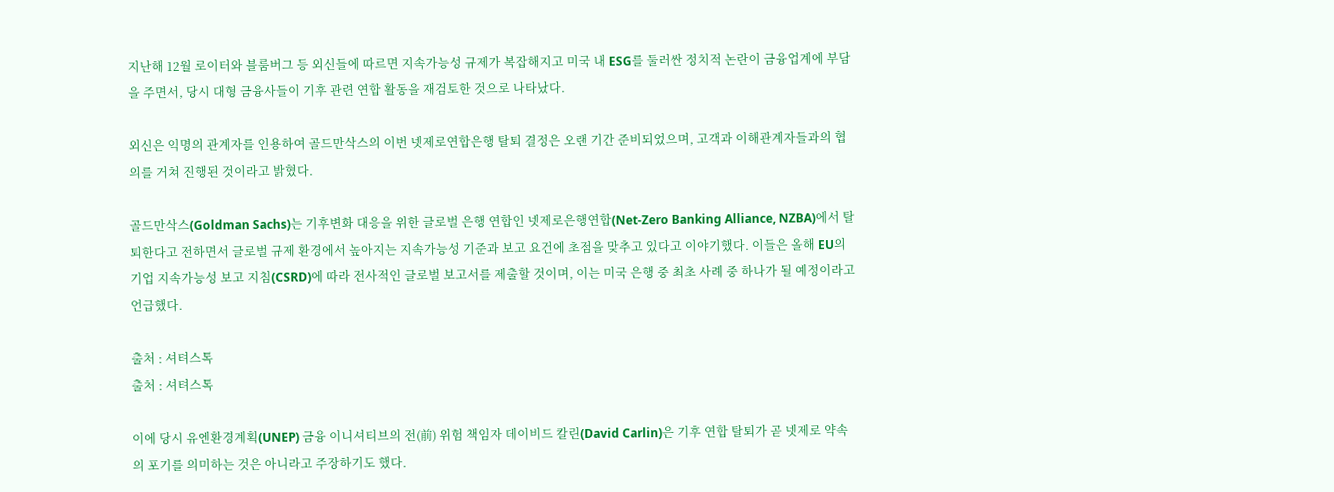지난해 12월 로이터와 블룸버그 등 외신들에 따르면 지속가능성 규제가 복잡해지고 미국 내 ESG를 둘러싼 정치적 논란이 금융업계에 부담을 주면서, 당시 대형 금융사들이 기후 관련 연합 활동을 재검토한 것으로 나타났다.

외신은 익명의 관계자를 인용하여 골드만삭스의 이번 넷제로연합은행 탈퇴 결정은 오랜 기간 준비되었으며, 고객과 이해관계자들과의 협의를 거쳐 진행된 것이라고 밝혔다.

골드만삭스(Goldman Sachs)는 기후변화 대응을 위한 글로벌 은행 연합인 넷제로은행연합(Net-Zero Banking Alliance, NZBA)에서 탈퇴한다고 전하면서 글로벌 규제 환경에서 높아지는 지속가능성 기준과 보고 요건에 초점을 맞추고 있다고 이야기했다. 이들은 올해 EU의 기업 지속가능성 보고 지침(CSRD)에 따라 전사적인 글로벌 보고서를 제출할 것이며, 이는 미국 은행 중 최초 사례 중 하나가 될 예정이라고 언급했다.

출처 : 셔텨스톡
출처 : 셔텨스톡

이에 당시 유엔환경계획(UNEP) 금융 이니셔티브의 전(前) 위험 책임자 데이비드 칼린(David Carlin)은 기후 연합 탈퇴가 곧 넷제로 약속의 포기를 의미하는 것은 아니라고 주장하기도 했다.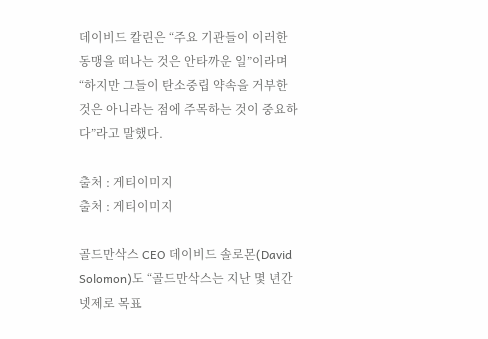데이비드 칼린은 “주요 기관들이 이러한 동맹을 떠나는 것은 안타까운 일”이라며 “하지만 그들이 탄소중립 약속을 거부한 것은 아니라는 점에 주목하는 것이 중요하다”라고 말했다.

출처 : 게티이미지
출처 : 게티이미지

골드만삭스 CEO 데이비드 솔로몬(David Solomon)도 “골드만삭스는 지난 몇 년간 넷제로 목표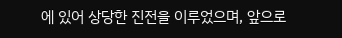에 있어 상당한 진전을 이루었으며, 앞으로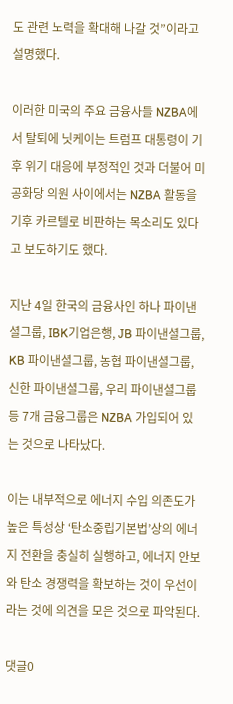도 관련 노력을 확대해 나갈 것”이라고 설명했다.

이러한 미국의 주요 금융사들 NZBA에서 탈퇴에 닛케이는 트럼프 대통령이 기후 위기 대응에 부정적인 것과 더불어 미 공화당 의원 사이에서는 NZBA 활동을 기후 카르텔로 비판하는 목소리도 있다고 보도하기도 했다.

지난 4일 한국의 금융사인 하나 파이낸셜그룹, IBK기업은행, JB 파이낸셜그룹, KB 파이낸셜그룹, 농협 파이낸셜그룹, 신한 파이낸셜그룹, 우리 파이낸셜그룹 등 7개 금융그룹은 NZBA 가입되어 있는 것으로 나타났다.

이는 내부적으로 에너지 수입 의존도가 높은 특성상 ‘탄소중립기본법’상의 에너지 전환을 충실히 실행하고, 에너지 안보와 탄소 경쟁력을 확보하는 것이 우선이라는 것에 의견을 모은 것으로 파악된다.

댓글0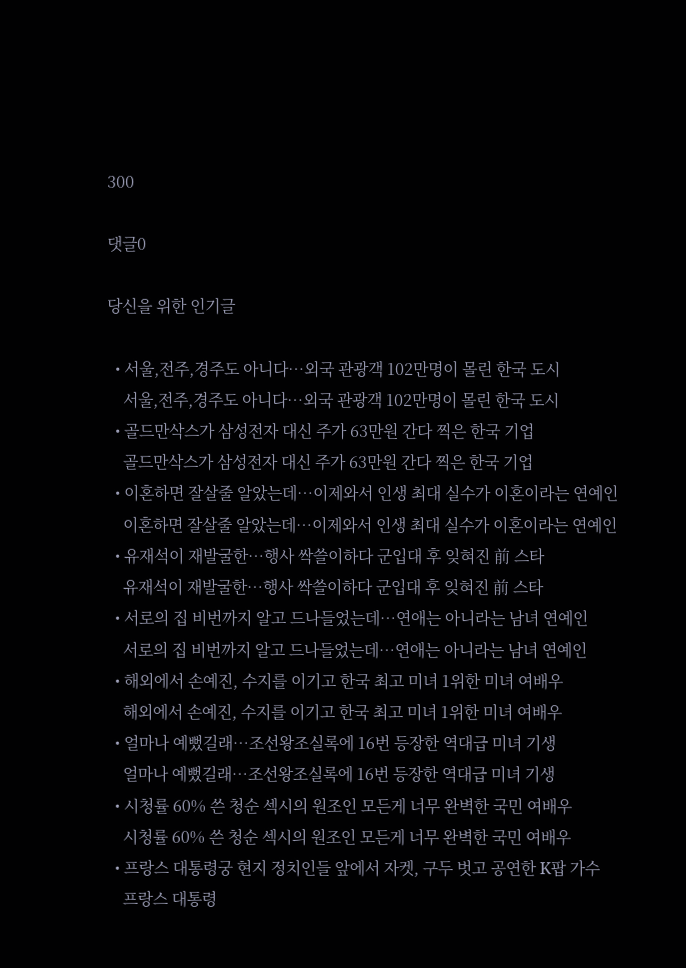300

댓글0

당신을 위한 인기글

  • 서울,전주,경주도 아니다…외국 관광객 102만명이 몰린 한국 도시
    서울,전주,경주도 아니다…외국 관광객 102만명이 몰린 한국 도시
  • 골드만삭스가 삼성전자 대신 주가 63만원 간다 찍은 한국 기업
    골드만삭스가 삼성전자 대신 주가 63만원 간다 찍은 한국 기업
  • 이혼하면 잘살줄 알았는데…이제와서 인생 최대 실수가 이혼이라는 연예인
    이혼하면 잘살줄 알았는데…이제와서 인생 최대 실수가 이혼이라는 연예인
  • 유재석이 재발굴한…행사 싹쓸이하다 군입대 후 잊혀진 前 스타
    유재석이 재발굴한…행사 싹쓸이하다 군입대 후 잊혀진 前 스타
  • 서로의 집 비번까지 알고 드나들었는데…연애는 아니라는 남녀 연예인
    서로의 집 비번까지 알고 드나들었는데…연애는 아니라는 남녀 연예인
  • 해외에서 손예진, 수지를 이기고 한국 최고 미녀 1위한 미녀 여배우
    해외에서 손예진, 수지를 이기고 한국 최고 미녀 1위한 미녀 여배우
  • 얼마나 예뻤길래…조선왕조실록에 16번 등장한 역대급 미녀 기생
    얼마나 예뻤길래…조선왕조실록에 16번 등장한 역대급 미녀 기생
  • 시청률 60% 쓴 청순 섹시의 원조인 모든게 너무 완벽한 국민 여배우
    시청률 60% 쓴 청순 섹시의 원조인 모든게 너무 완벽한 국민 여배우
  • 프랑스 대통령궁 현지 정치인들 앞에서 자켓, 구두 벗고 공연한 K팝 가수
    프랑스 대통령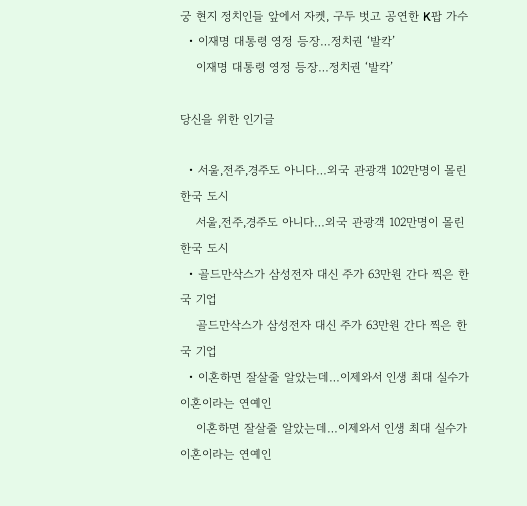궁 현지 정치인들 앞에서 자켓, 구두 벗고 공연한 K팝 가수
  • 이재명 대통령 영정 등장…정치권 ‘발칵’
    이재명 대통령 영정 등장…정치권 ‘발칵’

당신을 위한 인기글

  • 서울,전주,경주도 아니다…외국 관광객 102만명이 몰린 한국 도시
    서울,전주,경주도 아니다…외국 관광객 102만명이 몰린 한국 도시
  • 골드만삭스가 삼성전자 대신 주가 63만원 간다 찍은 한국 기업
    골드만삭스가 삼성전자 대신 주가 63만원 간다 찍은 한국 기업
  • 이혼하면 잘살줄 알았는데…이제와서 인생 최대 실수가 이혼이라는 연예인
    이혼하면 잘살줄 알았는데…이제와서 인생 최대 실수가 이혼이라는 연예인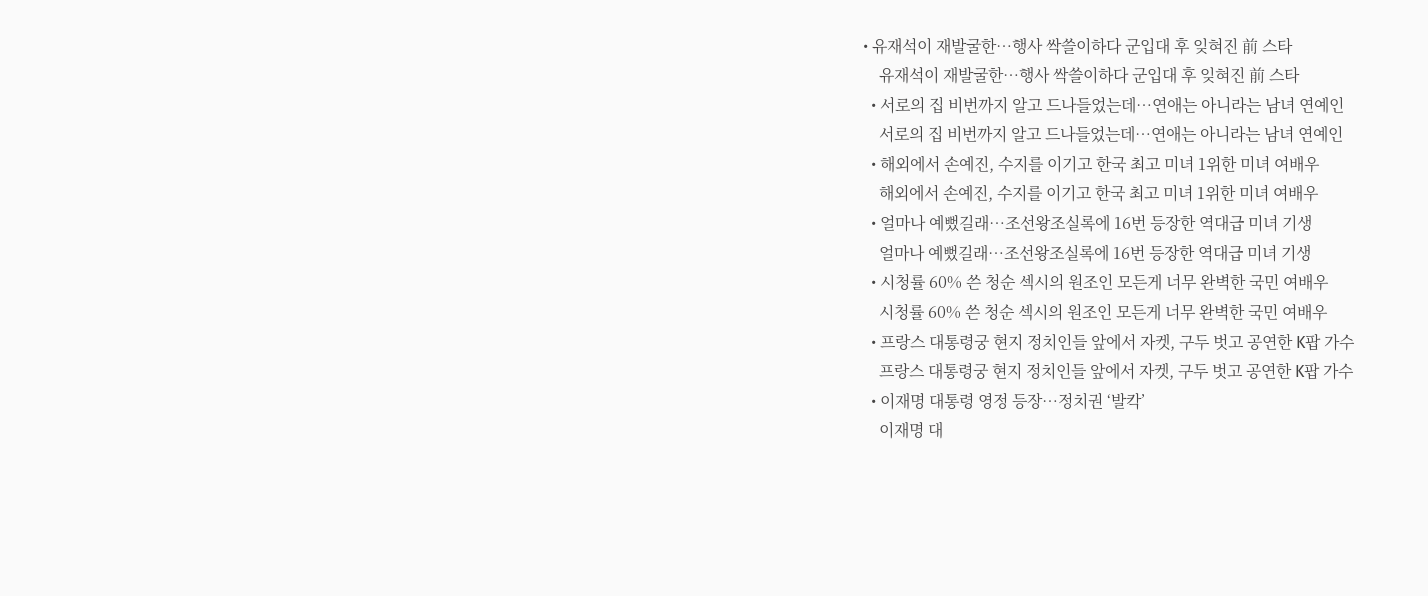• 유재석이 재발굴한…행사 싹쓸이하다 군입대 후 잊혀진 前 스타
    유재석이 재발굴한…행사 싹쓸이하다 군입대 후 잊혀진 前 스타
  • 서로의 집 비번까지 알고 드나들었는데…연애는 아니라는 남녀 연예인
    서로의 집 비번까지 알고 드나들었는데…연애는 아니라는 남녀 연예인
  • 해외에서 손예진, 수지를 이기고 한국 최고 미녀 1위한 미녀 여배우
    해외에서 손예진, 수지를 이기고 한국 최고 미녀 1위한 미녀 여배우
  • 얼마나 예뻤길래…조선왕조실록에 16번 등장한 역대급 미녀 기생
    얼마나 예뻤길래…조선왕조실록에 16번 등장한 역대급 미녀 기생
  • 시청률 60% 쓴 청순 섹시의 원조인 모든게 너무 완벽한 국민 여배우
    시청률 60% 쓴 청순 섹시의 원조인 모든게 너무 완벽한 국민 여배우
  • 프랑스 대통령궁 현지 정치인들 앞에서 자켓, 구두 벗고 공연한 K팝 가수
    프랑스 대통령궁 현지 정치인들 앞에서 자켓, 구두 벗고 공연한 K팝 가수
  • 이재명 대통령 영정 등장…정치권 ‘발칵’
    이재명 대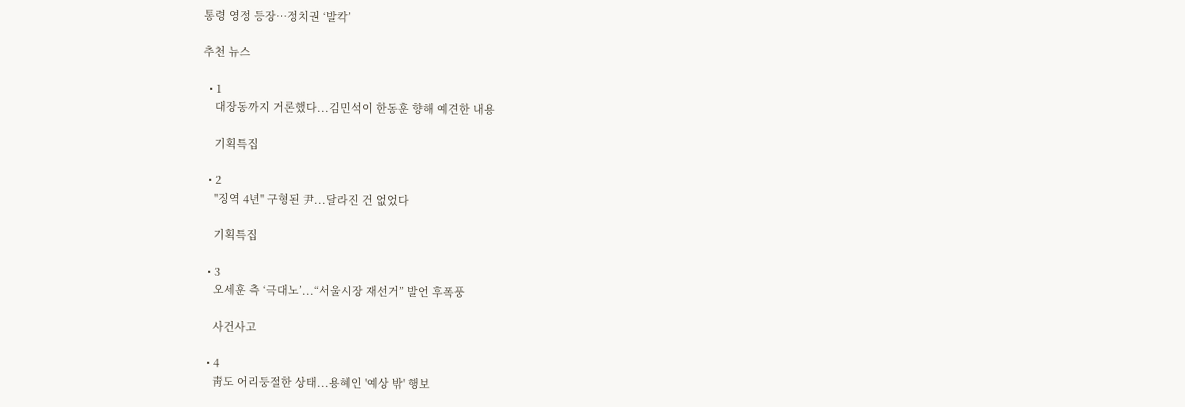통령 영정 등장…정치권 ‘발칵’

추천 뉴스

  • 1
    대장동까지 거론했다...김민석이 한동훈 향해 예견한 내용

    기획특집

  • 2
    "징역 4년" 구형된 尹...달라진 건 없었다

    기획특집

  • 3
    오세훈 측 ‘극대노’...“서울시장 재선거” 발언 후폭풍

    사건사고

  • 4
    靑도 어리둥절한 상태...용혜인 '예상 밖' 행보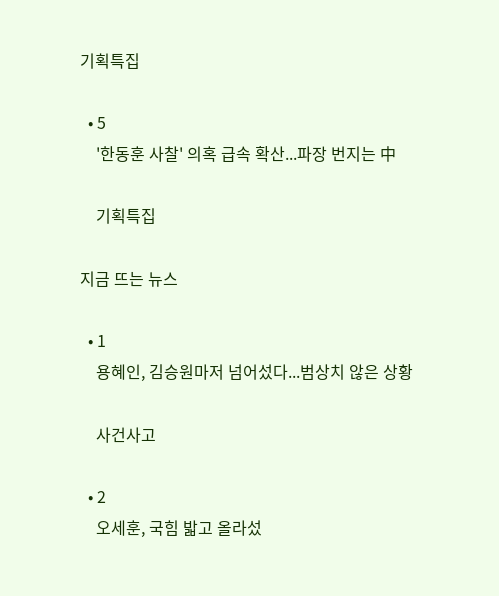기획특집

  • 5
    '한동훈 사찰' 의혹 급속 확산...파장 번지는 中

    기획특집

지금 뜨는 뉴스

  • 1
    용혜인, 김승원마저 넘어섰다...범상치 않은 상황

    사건사고

  • 2
    오세훈, 국힘 밟고 올라섰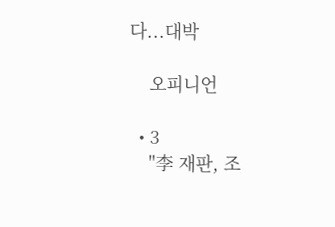다...대박

    오피니언

  • 3
    "李 재판, 조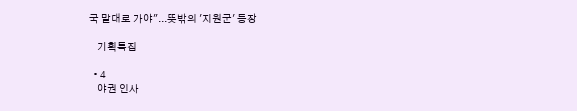국 말대로 가야"...뜻밖의 '지원군' 등장

    기획특집

  • 4
    야권 인사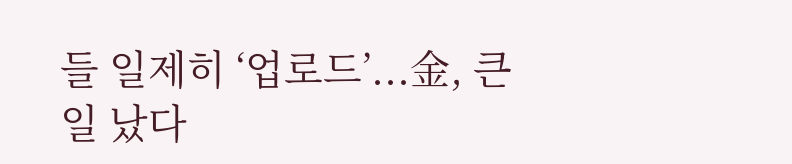들 일제히 ‘업로드’...金, 큰일 났다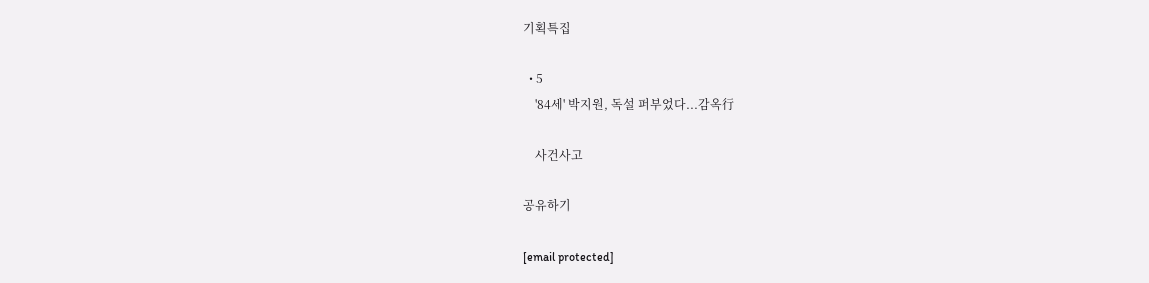기획특집

  • 5
    '84세' 박지원, 독설 퍼부었다...감옥行

    사건사고

공유하기

[email protected]